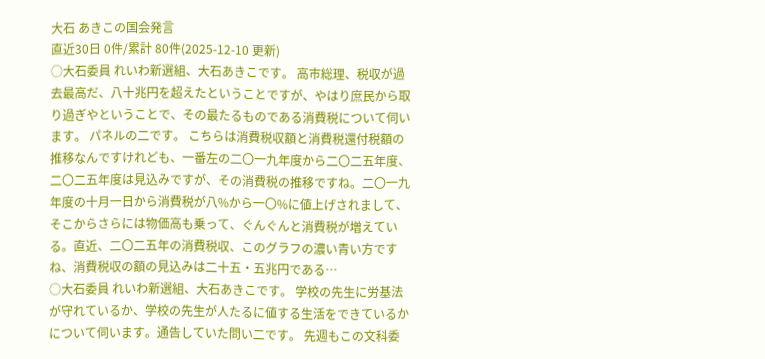大石 あきこの国会発言
直近30日 0件/累計 80件(2025-12-10 更新)
○大石委員 れいわ新選組、大石あきこです。 高市総理、税収が過去最高だ、八十兆円を超えたということですが、やはり庶民から取り過ぎやということで、その最たるものである消費税について伺います。 パネルの二です。 こちらは消費税収額と消費税還付税額の推移なんですけれども、一番左の二〇一九年度から二〇二五年度、二〇二五年度は見込みですが、その消費税の推移ですね。二〇一九年度の十月一日から消費税が八%から一〇%に値上げされまして、そこからさらには物価高も乗って、ぐんぐんと消費税が増えている。直近、二〇二五年の消費税収、このグラフの濃い青い方ですね、消費税収の額の見込みは二十五・五兆円である…
○大石委員 れいわ新選組、大石あきこです。 学校の先生に労基法が守れているか、学校の先生が人たるに値する生活をできているかについて伺います。通告していた問い二です。 先週もこの文科委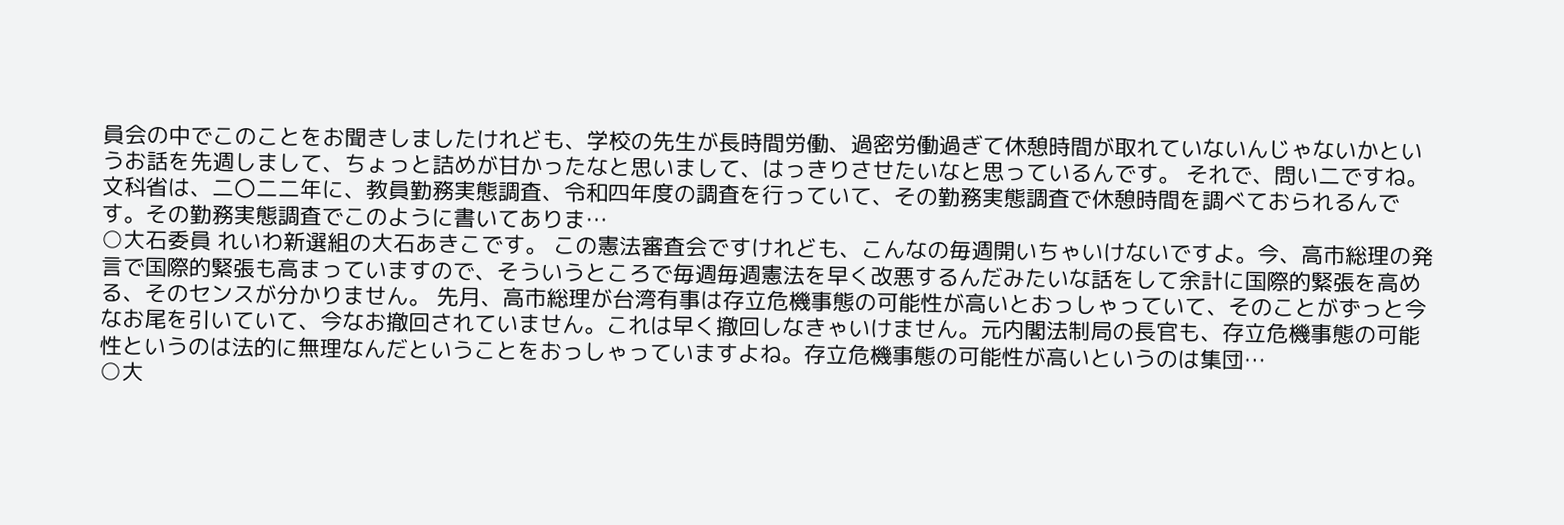員会の中でこのことをお聞きしましたけれども、学校の先生が長時間労働、過密労働過ぎて休憩時間が取れていないんじゃないかというお話を先週しまして、ちょっと詰めが甘かったなと思いまして、はっきりさせたいなと思っているんです。 それで、問い二ですね。文科省は、二〇二二年に、教員勤務実態調査、令和四年度の調査を行っていて、その勤務実態調査で休憩時間を調べておられるんです。その勤務実態調査でこのように書いてありま…
○大石委員 れいわ新選組の大石あきこです。 この憲法審査会ですけれども、こんなの毎週開いちゃいけないですよ。今、高市総理の発言で国際的緊張も高まっていますので、そういうところで毎週毎週憲法を早く改悪するんだみたいな話をして余計に国際的緊張を高める、そのセンスが分かりません。 先月、高市総理が台湾有事は存立危機事態の可能性が高いとおっしゃっていて、そのことがずっと今なお尾を引いていて、今なお撤回されていません。これは早く撤回しなきゃいけません。元内閣法制局の長官も、存立危機事態の可能性というのは法的に無理なんだということをおっしゃっていますよね。存立危機事態の可能性が高いというのは集団…
○大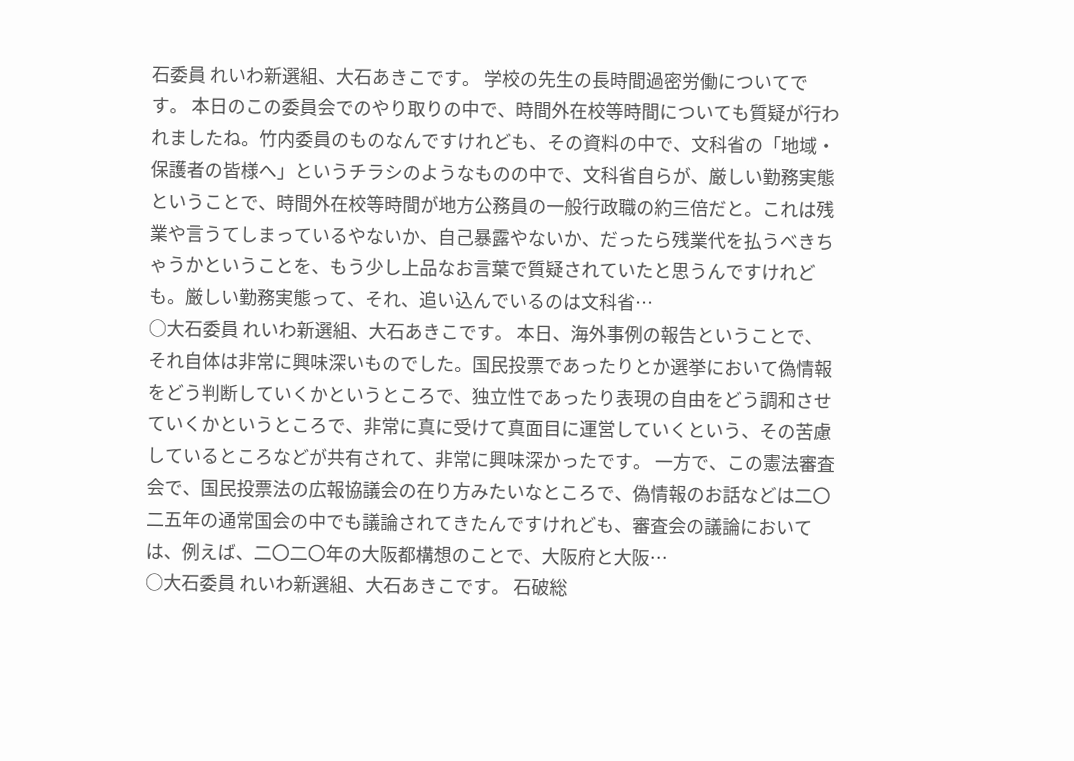石委員 れいわ新選組、大石あきこです。 学校の先生の長時間過密労働についてです。 本日のこの委員会でのやり取りの中で、時間外在校等時間についても質疑が行われましたね。竹内委員のものなんですけれども、その資料の中で、文科省の「地域・保護者の皆様へ」というチラシのようなものの中で、文科省自らが、厳しい勤務実態ということで、時間外在校等時間が地方公務員の一般行政職の約三倍だと。これは残業や言うてしまっているやないか、自己暴露やないか、だったら残業代を払うべきちゃうかということを、もう少し上品なお言葉で質疑されていたと思うんですけれども。厳しい勤務実態って、それ、追い込んでいるのは文科省…
○大石委員 れいわ新選組、大石あきこです。 本日、海外事例の報告ということで、それ自体は非常に興味深いものでした。国民投票であったりとか選挙において偽情報をどう判断していくかというところで、独立性であったり表現の自由をどう調和させていくかというところで、非常に真に受けて真面目に運営していくという、その苦慮しているところなどが共有されて、非常に興味深かったです。 一方で、この憲法審査会で、国民投票法の広報協議会の在り方みたいなところで、偽情報のお話などは二〇二五年の通常国会の中でも議論されてきたんですけれども、審査会の議論においては、例えば、二〇二〇年の大阪都構想のことで、大阪府と大阪…
○大石委員 れいわ新選組、大石あきこです。 石破総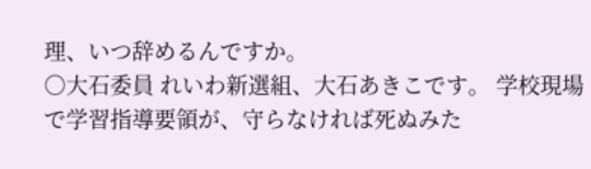理、いつ辞めるんですか。
○大石委員 れいわ新選組、大石あきこです。 学校現場で学習指導要領が、守らなければ死ぬみた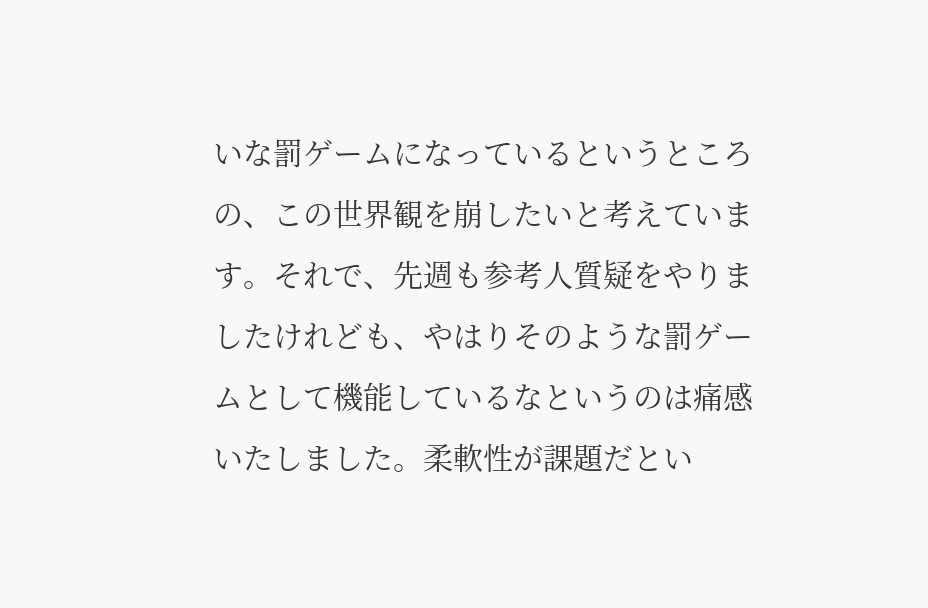いな罰ゲームになっているというところの、この世界観を崩したいと考えています。それで、先週も参考人質疑をやりましたけれども、やはりそのような罰ゲームとして機能しているなというのは痛感いたしました。柔軟性が課題だとい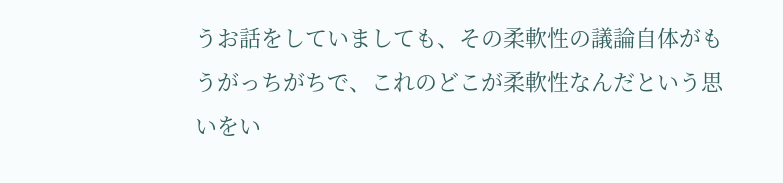うお話をしていましても、その柔軟性の議論自体がもうがっちがちで、これのどこが柔軟性なんだという思いをい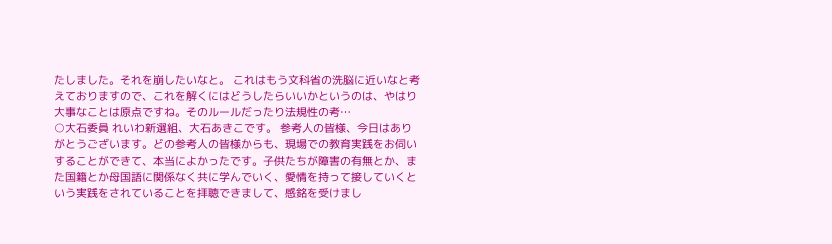たしました。それを崩したいなと。 これはもう文科省の洗脳に近いなと考えておりますので、これを解くにはどうしたらいいかというのは、やはり大事なことは原点ですね。そのルールだったり法規性の考…
○大石委員 れいわ新選組、大石あきこです。 参考人の皆様、今日はありがとうございます。どの参考人の皆様からも、現場での教育実践をお伺いすることができて、本当によかったです。子供たちが障害の有無とか、また国籍とか母国語に関係なく共に学んでいく、愛情を持って接していくという実践をされていることを拝聴できまして、感銘を受けまし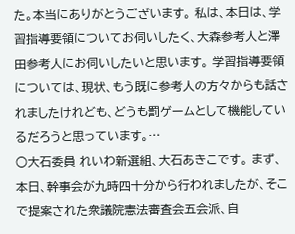た。本当にありがとうございます。 私は、本日は、学習指導要領についてお伺いしたく、大森参考人と澤田参考人にお伺いしたいと思います。 学習指導要領については、現状、もう既に参考人の方々からも話されましたけれども、どうも罰ゲームとして機能しているだろうと思っています。…
○大石委員 れいわ新選組、大石あきこです。 まず、本日、幹事会が九時四十分から行われましたが、そこで提案された衆議院憲法審査会五会派、自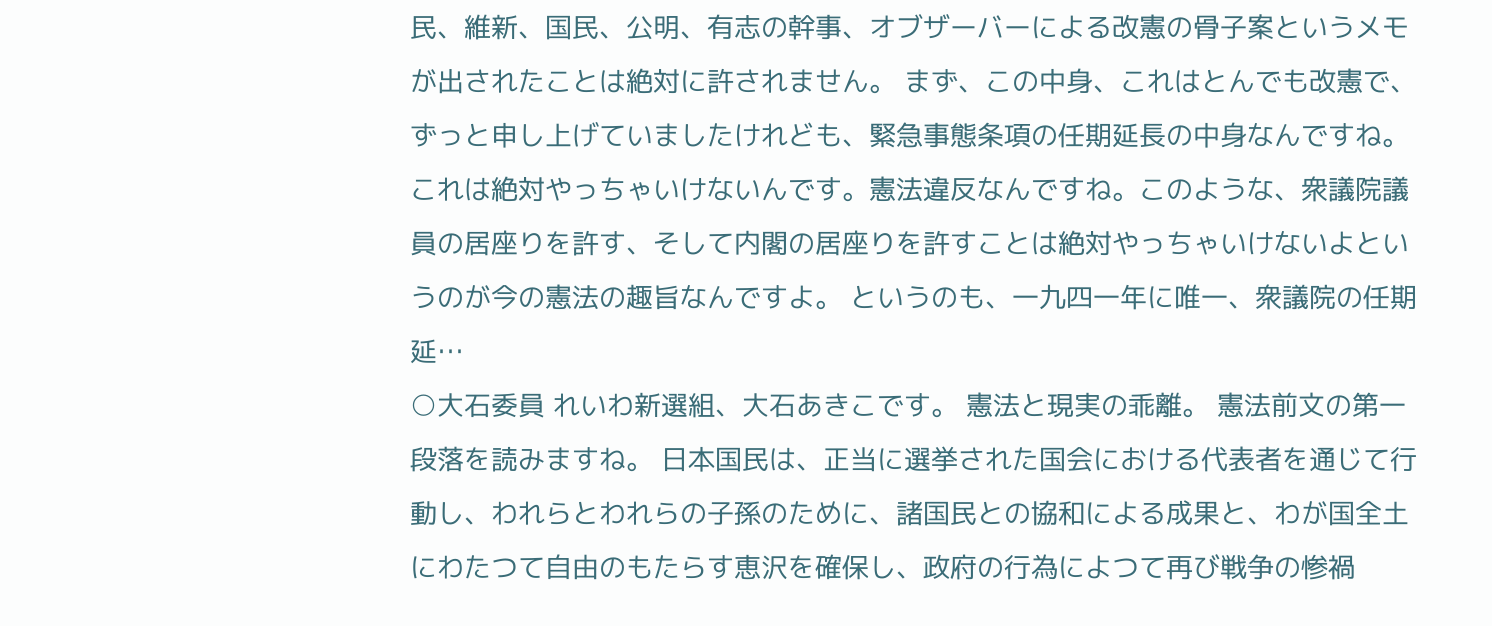民、維新、国民、公明、有志の幹事、オブザーバーによる改憲の骨子案というメモが出されたことは絶対に許されません。 まず、この中身、これはとんでも改憲で、ずっと申し上げていましたけれども、緊急事態条項の任期延長の中身なんですね。これは絶対やっちゃいけないんです。憲法違反なんですね。このような、衆議院議員の居座りを許す、そして内閣の居座りを許すことは絶対やっちゃいけないよというのが今の憲法の趣旨なんですよ。 というのも、一九四一年に唯一、衆議院の任期延…
○大石委員 れいわ新選組、大石あきこです。 憲法と現実の乖離。 憲法前文の第一段落を読みますね。 日本国民は、正当に選挙された国会における代表者を通じて行動し、われらとわれらの子孫のために、諸国民との協和による成果と、わが国全土にわたつて自由のもたらす恵沢を確保し、政府の行為によつて再び戦争の惨禍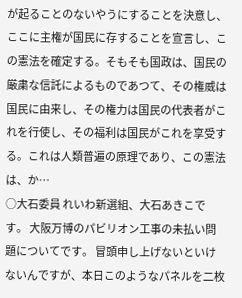が起ることのないやうにすることを決意し、ここに主権が国民に存することを宣言し、この憲法を確定する。そもそも国政は、国民の厳粛な信託によるものであつて、その権威は国民に由来し、その権力は国民の代表者がこれを行使し、その福利は国民がこれを享受する。これは人類普遍の原理であり、この憲法は、か…
○大石委員 れいわ新選組、大石あきこです。 大阪万博のパビリオン工事の未払い問題についてです。 冒頭申し上げないといけないんですが、本日このようなパネルを二枚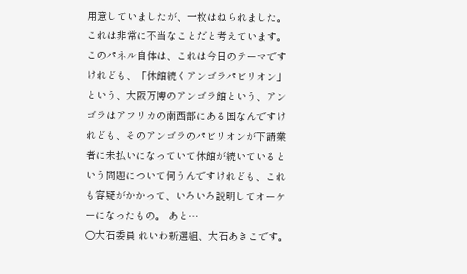用意していましたが、一枚はねられました。これは非常に不当なことだと考えています。 このパネル自体は、これは今日のテーマですけれども、「休館続くアンゴラパビリオン」という、大阪万博のアンゴラ館という、アンゴラはアフリカの南西部にある国なんですけれども、そのアンゴラのパビリオンが下請業者に未払いになっていて休館が続いているという問題について伺うんですけれども、これも容疑がかかって、いろいろ説明してオーケーになったもの。 あと…
○大石委員 れいわ新選組、大石あきこです。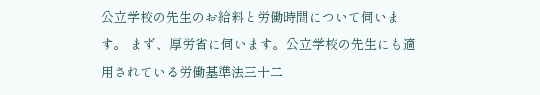公立学校の先生のお給料と労働時間について伺います。 まず、厚労省に伺います。公立学校の先生にも適用されている労働基準法三十二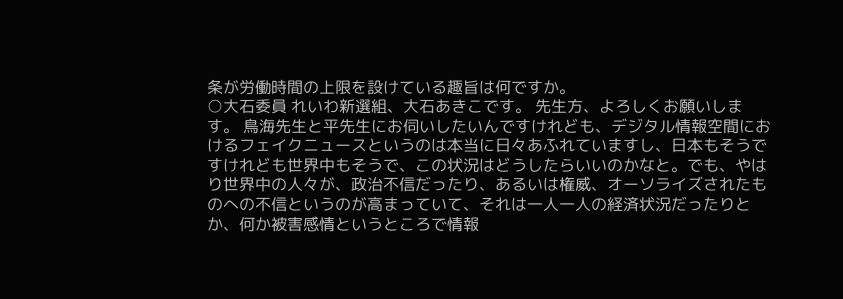条が労働時間の上限を設けている趣旨は何ですか。
○大石委員 れいわ新選組、大石あきこです。 先生方、よろしくお願いします。 鳥海先生と平先生にお伺いしたいんですけれども、デジタル情報空間におけるフェイクニュースというのは本当に日々あふれていますし、日本もそうですけれども世界中もそうで、この状況はどうしたらいいのかなと。でも、やはり世界中の人々が、政治不信だったり、あるいは権威、オーソライズされたものへの不信というのが高まっていて、それは一人一人の経済状況だったりとか、何か被害感情というところで情報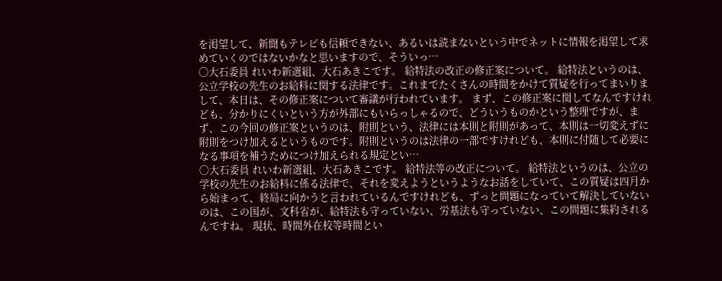を渇望して、新聞もテレビも信頼できない、あるいは読まないという中でネットに情報を渇望して求めていくのではないかなと思いますので、そういっ…
○大石委員 れいわ新選組、大石あきこです。 給特法の改正の修正案について。 給特法というのは、公立学校の先生のお給料に関する法律です。これまでたくさんの時間をかけて質疑を行ってまいりまして、本日は、その修正案について審議が行われています。 まず、この修正案に関してなんですけれども、分かりにくいという方が外部にもいらっしゃるので、どういうものかという整理ですが、まず、この今回の修正案というのは、附則という、法律には本則と附則があって、本則は一切変えずに附則をつけ加えるというものです。附則というのは法律の一部ですけれども、本則に付随して必要になる事項を補うためにつけ加えられる規定とい…
○大石委員 れいわ新選組、大石あきこです。 給特法等の改正について。 給特法というのは、公立の学校の先生のお給料に係る法律で、それを変えようというようなお話をしていて、この質疑は四月から始まって、終局に向かうと言われているんですけれども、ずっと問題になっていて解決していないのは、この国が、文科省が、給特法も守っていない、労基法も守っていない、この問題に集約されるんですね。 現状、時間外在校等時間とい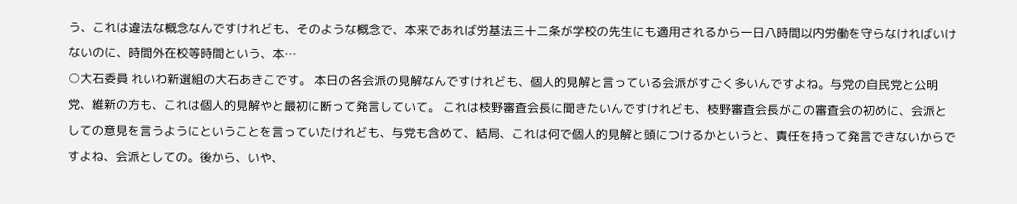う、これは違法な概念なんですけれども、そのような概念で、本来であれば労基法三十二条が学校の先生にも適用されるから一日八時間以内労働を守らなければいけないのに、時間外在校等時間という、本…
○大石委員 れいわ新選組の大石あきこです。 本日の各会派の見解なんですけれども、個人的見解と言っている会派がすごく多いんですよね。与党の自民党と公明党、維新の方も、これは個人的見解やと最初に断って発言していて。 これは枝野審査会長に聞きたいんですけれども、枝野審査会長がこの審査会の初めに、会派としての意見を言うようにということを言っていたけれども、与党も含めて、結局、これは何で個人的見解と頭につけるかというと、責任を持って発言できないからですよね、会派としての。後から、いや、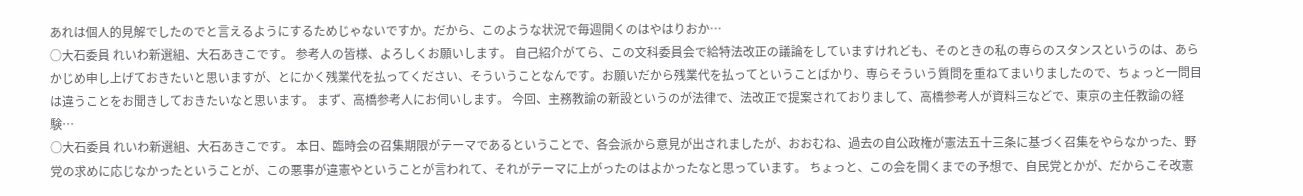あれは個人的見解でしたのでと言えるようにするためじゃないですか。だから、このような状況で毎週開くのはやはりおか…
○大石委員 れいわ新選組、大石あきこです。 参考人の皆様、よろしくお願いします。 自己紹介がてら、この文科委員会で給特法改正の議論をしていますけれども、そのときの私の専らのスタンスというのは、あらかじめ申し上げておきたいと思いますが、とにかく残業代を払ってください、そういうことなんです。お願いだから残業代を払ってということばかり、専らそういう質問を重ねてまいりましたので、ちょっと一問目は違うことをお聞きしておきたいなと思います。 まず、高橋参考人にお伺いします。 今回、主務教諭の新設というのが法律で、法改正で提案されておりまして、高橋参考人が資料三などで、東京の主任教諭の経験…
○大石委員 れいわ新選組、大石あきこです。 本日、臨時会の召集期限がテーマであるということで、各会派から意見が出されましたが、おおむね、過去の自公政権が憲法五十三条に基づく召集をやらなかった、野党の求めに応じなかったということが、この悪事が違憲やということが言われて、それがテーマに上がったのはよかったなと思っています。 ちょっと、この会を開くまでの予想で、自民党とかが、だからこそ改憲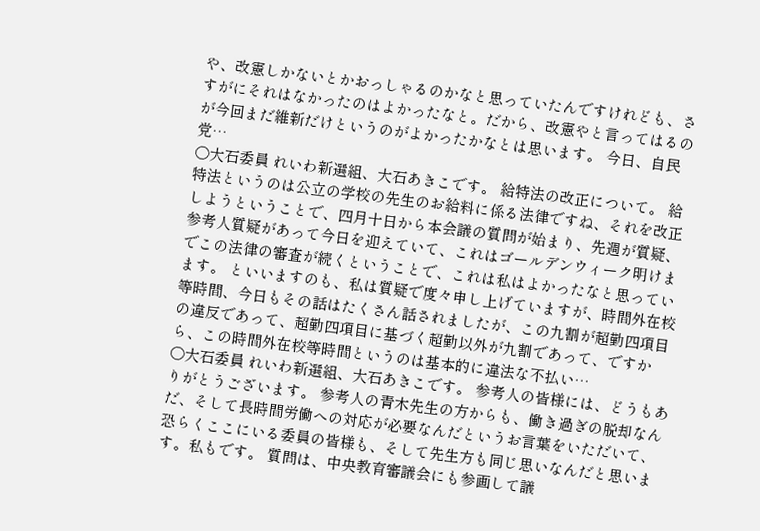や、改憲しかないとかおっしゃるのかなと思っていたんですけれども、さすがにそれはなかったのはよかったなと。だから、改憲やと言ってはるのが今回まだ維新だけというのがよかったかなとは思います。 今日、自民党…
○大石委員 れいわ新選組、大石あきこです。 給特法の改正について。 給特法というのは公立の学校の先生のお給料に係る法律ですね、それを改正しようということで、四月十日から本会議の質問が始まり、先週が質疑、参考人質疑があって今日を迎えていて、これはゴールデンウィーク明けまでこの法律の審査が続くということで、これは私はよかったなと思っています。 といいますのも、私は質疑で度々申し上げていますが、時間外在校等時間、今日もその話はたくさん話されましたが、この九割が超勤四項目の違反であって、超勤四項目に基づく超勤以外が九割であって、ですから、この時間外在校等時間というのは基本的に違法な不払い…
○大石委員 れいわ新選組、大石あきこです。 参考人の皆様には、どうもありがとうございます。 参考人の青木先生の方からも、働き過ぎの脱却なんだ、そして長時間労働への対応が必要なんだというお言葉をいただいて、恐らくここにいる委員の皆様も、そして先生方も同じ思いなんだと思います。私もです。 質問は、中央教育審議会にも参画して議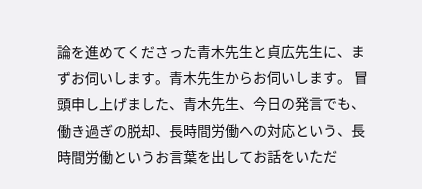論を進めてくださった青木先生と貞広先生に、まずお伺いします。青木先生からお伺いします。 冒頭申し上げました、青木先生、今日の発言でも、働き過ぎの脱却、長時間労働への対応という、長時間労働というお言葉を出してお話をいただ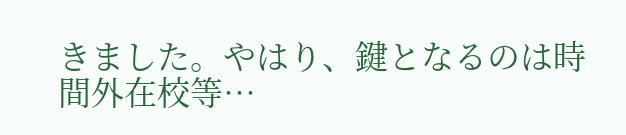きました。やはり、鍵となるのは時間外在校等…